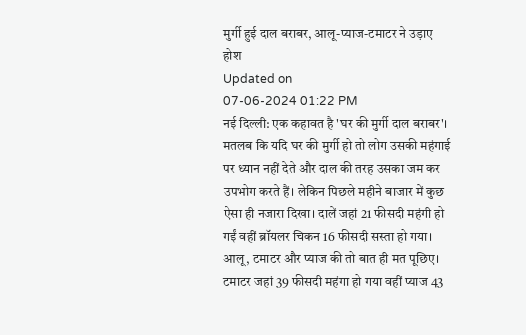मुर्गी हुई दाल बराबर, आलू-प्याज-टमाटर ने उड़ाए होश
Updated on
07-06-2024 01:22 PM
नई दिल्ली: एक कहावत है 'घर की मुर्गी दाल बराबर'। मतलब कि यदि घर की मुर्गी हो तो लोग उसकी महंगाई पर ध्यान नहीं देते और दाल की तरह उसका जम कर उपभोग करते हैं। लेकिन पिछले महीने बाजार में कुछ ऐसा ही नजारा दिखा। दालें जहां 21 फीसदी महंगी हो गईं वहीं ब्रॉयलर चिकन 16 फीसदी सस्ता हो गया। आलू, टमाटर और प्याज की तो बात ही मत पूछिए। टमाटर जहां 39 फीसदी महंगा हो गया वहीं प्याज 43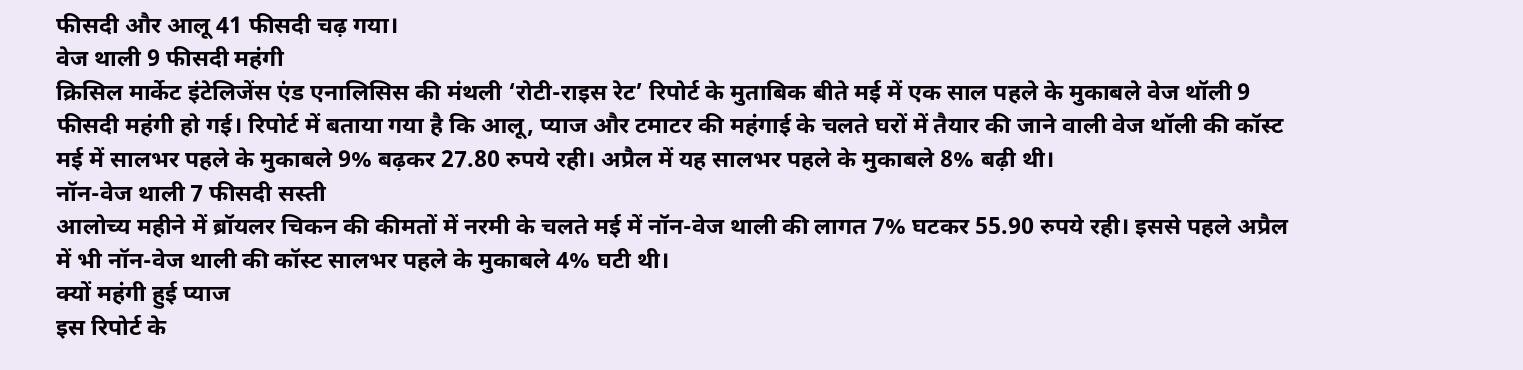फीसदी और आलू 41 फीसदी चढ़ गया।
वेज थाली 9 फीसदी महंगी
क्रिसिल मार्केट इंटेलिजेंस एंड एनालिसिस की मंथली ‘रोटी-राइस रेट’ रिपोर्ट के मुताबिक बीते मई में एक साल पहले के मुकाबले वेज थॉली 9 फीसदी महंगी हो गई। रिपोर्ट में बताया गया है कि आलू, प्याज और टमाटर की महंगाई के चलते घरों में तैयार की जाने वाली वेज थॉली की कॉस्ट मई में सालभर पहले के मुकाबले 9% बढ़कर 27.80 रुपये रही। अप्रैल में यह सालभर पहले के मुकाबले 8% बढ़ी थी।
नॉन-वेज थाली 7 फीसदी सस्ती
आलोच्य महीने में ब्रॉयलर चिकन की कीमतों में नरमी के चलते मई में नॉन-वेज थाली की लागत 7% घटकर 55.90 रुपये रही। इससे पहले अप्रैल में भी नॉन-वेज थाली की कॉस्ट सालभर पहले के मुकाबले 4% घटी थी।
क्यों महंगी हुई प्याज
इस रिपोर्ट के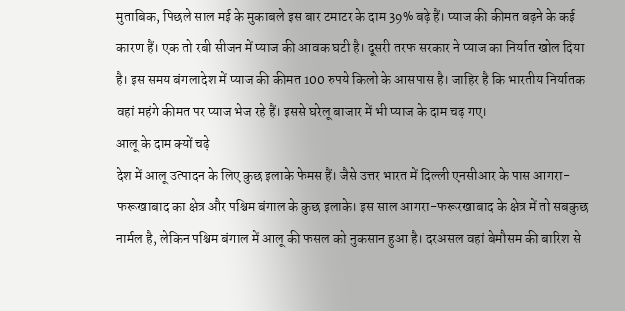मुताबिक, पिछले साल मई के मुकाबले इस बार टमाटर के दाम 39% बढ़े हैं। प्याज की कीमत बढ़ने के कई कारण हैं। एक तो रबी सीजन में प्याज की आवक घटी है। दूसरी तरफ सरकार ने प्याज का निर्यात खोल दिया है। इस समय बंगलादेश में प्याज की कीमत 100 रुपये किलो के आसपास है। जाहिर है कि भारतीय निर्यातक वहां महंगे कीमत पर प्याज भेज रहे हैं। इससे घरेलू बाजार में भी प्याज के दाम चढ़ गए।
आलू के दाम क्यों चढ़े
देश में आलू उत्पादन के लिए कुछ इलाके फेमस हैं। जैसे उत्तर भारत में दिल्ली एनसीआर के पास आगरा-फरूखाबाद का क्षेत्र और पश्चिम बंगाल के कुछ इलाके। इस साल आगरा-फरूरखाबाद के क्षेत्र में तो सबकुछ नार्मल है, लेकिन पश्चिम बंगाल में आलू की फसल को नुकसान हुआ है। दरअसल वहां बेमौसम की बारिश से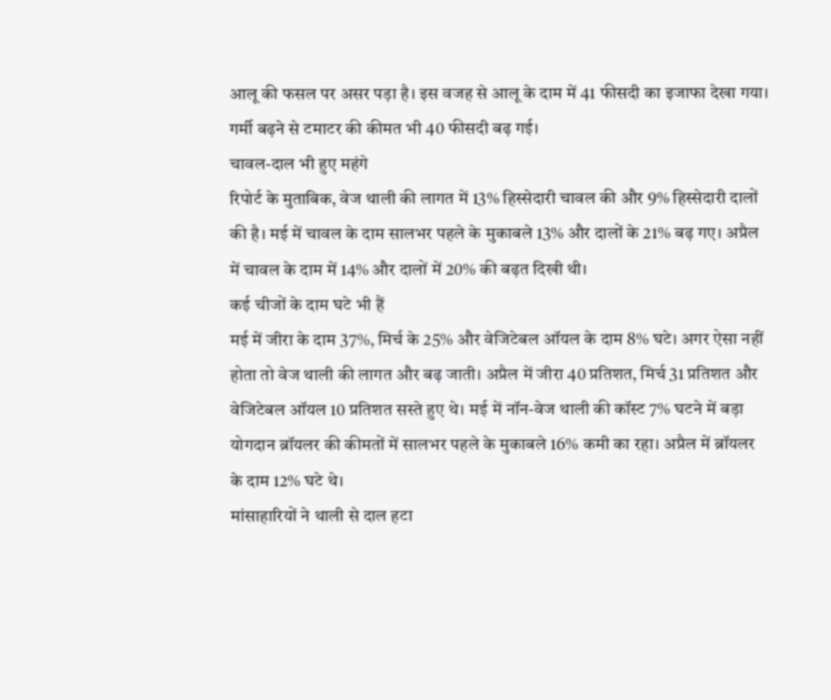आलू की फसल पर असर पड़ा है। इस वजह से आलू के दाम में 41 फीसदी का इजाफा देखा गया। गर्मी बढ़ने से टमाटर की कीमत भी 40 फीसदी बढ़ गई।
चावल-दाल भी हुए महंगे
रिपोर्ट के मुताबिक, वेज थाली की लागत में 13% हिस्सेदारी चावल की और 9% हिस्सेदारी दालों की है। मई में चावल के दाम सालभर पहले के मुकाबले 13% और दालों के 21% बढ़ गए। अप्रैल में चावल के दाम में 14% और दालों में 20% की बढ़त दिखी थी।
कई चीजों के दाम घटे भी हैं
मई में जीरा के दाम 37%, मिर्च के 25% और वेजिटेबल ऑयल के दाम 8% घटे। अगर ऐसा नहीं होता तो वेज थाली की लागत और बढ़ जाती। अप्रैल में जीरा 40 प्रतिशत, मिर्च 31 प्रतिशत और वेजिटेबल ऑयल 10 प्रतिशत सस्ते हुए थे। मई में नॉन-वेज थाली की कॉस्ट 7% घटने में बड़ा योगदान ब्रॉयलर की कीमतों में सालभर पहले के मुकाबले 16% कमी का रहा। अप्रैल में ब्रॉयलर के दाम 12% घटे थे।
मांसाहारियों ने थाली से दाल हटा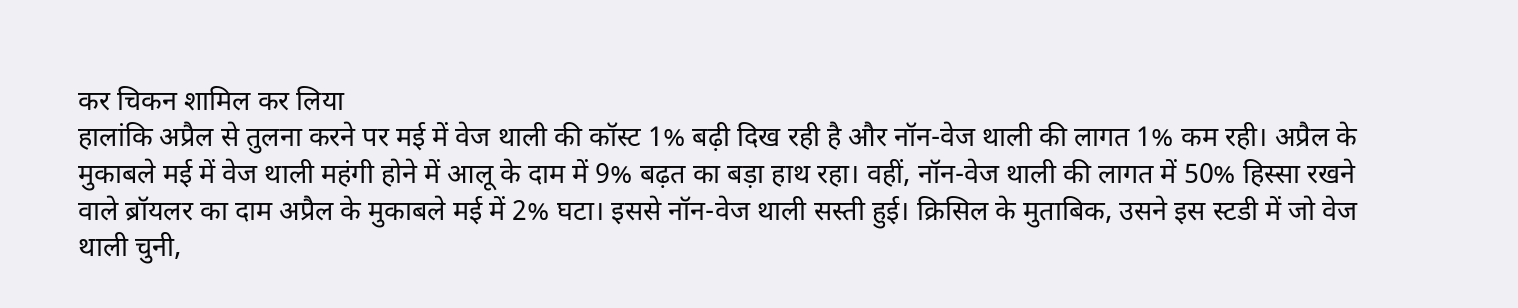कर चिकन शामिल कर लिया
हालांकि अप्रैल से तुलना करने पर मई में वेज थाली की कॉस्ट 1% बढ़ी दिख रही है और नॉन-वेज थाली की लागत 1% कम रही। अप्रैल के मुकाबले मई में वेज थाली महंगी होने में आलू के दाम में 9% बढ़त का बड़ा हाथ रहा। वहीं, नॉन-वेज थाली की लागत में 50% हिस्सा रखने वाले ब्रॉयलर का दाम अप्रैल के मुकाबले मई में 2% घटा। इससे नॉन-वेज थाली सस्ती हुई। क्रिसिल के मुताबिक, उसने इस स्टडी में जो वेज थाली चुनी,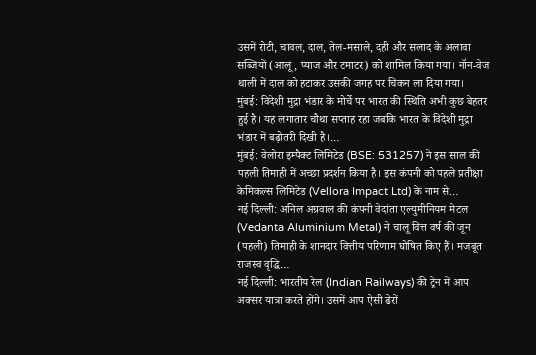उसमें रोटी, चावल, दाल, तेल-मसाले, दही और सलाद के अलावा सब्जियों (आलू, प्याज और टमाटर) को शामिल किया गया। नॉन-वेज थाली में दाल को हटाकर उसकी जगह पर चिकन ला दिया गया।
मुंबई: विदेशी मुद्रा भंडार के मोर्चे पर भारत की स्थिति अभी कुछ बेहतर हुई है। यह लगातार चौथा सप्ताह रहा जबकि भारत के विदेशी मुद्रा भंडार में बढ़ोतरी दिखी है।…
मुंबई: वेलोरा इम्पैक्ट लिमिटेड (BSE: 531257) ने इस साल की पहली तिमाही में अच्छा प्रदर्शन किया है। इस कंपनी को पहले प्रतीक्षा केमिकल्स लिमिटेड (Vellora Impact Ltd) के नाम से…
नई दिल्ली: अनिल अग्रवाल की कंपनी वेदांता एल्युमीनियम मेटल (Vedanta Aluminium Metal) ने चालू वित्त वर्ष की जून (पहली) तिमाही के शानदार वित्तीय परिणाम घोषित किए हैं। मजबूत राजस्व वृद्धि…
नई दिल्ली: भारतीय रेल (Indian Railways) की ट्रेन में आप अक्सर यात्रा करते होंगे। उसमें आप ऐसी ढेरों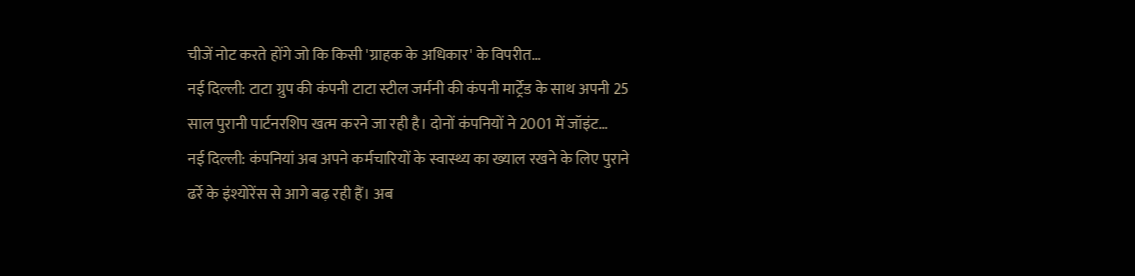चीजें नोट करते होंगे जो कि किसी 'ग्राहक के अधिकार' के विपरीत…
नई दिल्ली: टाटा ग्रुप की कंपनी टाटा स्टील जर्मनी की कंपनी मार्ट्रेड के साथ अपनी 25 साल पुरानी पार्टनरशिप खत्म करने जा रही है। दोनों कंपनियों ने 2001 में जॉइंट…
नई दिल्ली: कंपनियां अब अपने कर्मचारियों के स्वास्थ्य का ख्याल रखने के लिए पुराने ढर्रे के इंश्योरेंस से आगे बढ़ रही हैं। अब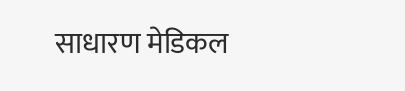साधारण मेडिकल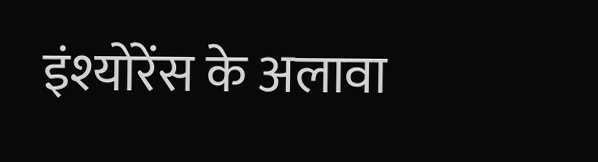इंश्योरेंस के अलावा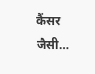कैंसर जैसी…